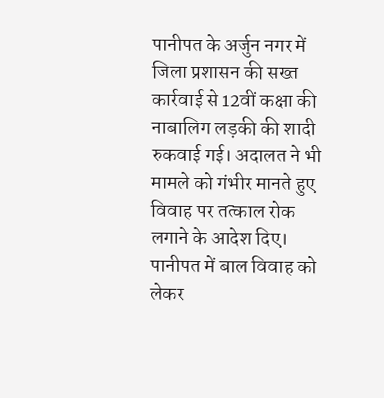पानीपत के अर्जुन नगर में जिला प्रशासन की सख्त कार्रवाई से 12वीं कक्षा की नाबालिग लड़की की शादी रुकवाई गई। अदालत ने भी मामले को गंभीर मानते हुए विवाह पर तत्काल रोक लगाने के आदेश दिए।
पानीपत में बाल विवाह को लेकर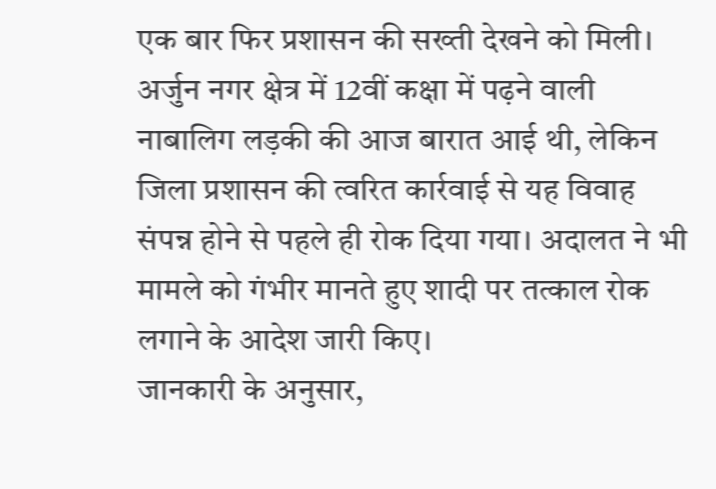एक बार फिर प्रशासन की सख्ती देखने को मिली। अर्जुन नगर क्षेत्र में 12वीं कक्षा में पढ़ने वाली नाबालिग लड़की की आज बारात आई थी, लेकिन जिला प्रशासन की त्वरित कार्रवाई से यह विवाह संपन्न होने से पहले ही रोक दिया गया। अदालत ने भी मामले को गंभीर मानते हुए शादी पर तत्काल रोक लगाने के आदेश जारी किए।
जानकारी के अनुसार,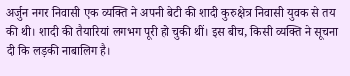अर्जुन नगर निवासी एक व्यक्ति ने अपनी बेटी की शादी कुरुक्षेत्र निवासी युवक से तय की थी। शादी की तैयारियां लगभग पूरी हो चुकी थीं। इस बीच, किसी व्यक्ति ने सूचना दी कि लड़की नाबालिग है।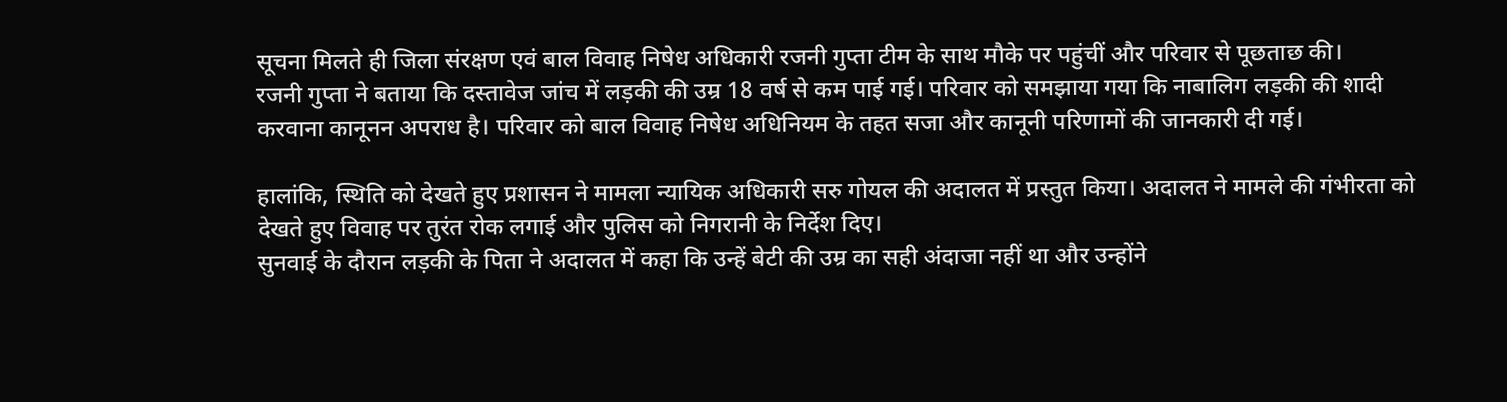सूचना मिलते ही जिला संरक्षण एवं बाल विवाह निषेध अधिकारी रजनी गुप्ता टीम के साथ मौके पर पहुंचीं और परिवार से पूछताछ की।
रजनी गुप्ता ने बताया कि दस्तावेज जांच में लड़की की उम्र 18 वर्ष से कम पाई गई। परिवार को समझाया गया कि नाबालिग लड़की की शादी करवाना कानूनन अपराध है। परिवार को बाल विवाह निषेध अधिनियम के तहत सजा और कानूनी परिणामों की जानकारी दी गई।

हालांकि, स्थिति को देखते हुए प्रशासन ने मामला न्यायिक अधिकारी सरु गोयल की अदालत में प्रस्तुत किया। अदालत ने मामले की गंभीरता को देखते हुए विवाह पर तुरंत रोक लगाई और पुलिस को निगरानी के निर्देश दिए।
सुनवाई के दौरान लड़की के पिता ने अदालत में कहा कि उन्हें बेटी की उम्र का सही अंदाजा नहीं था और उन्होंने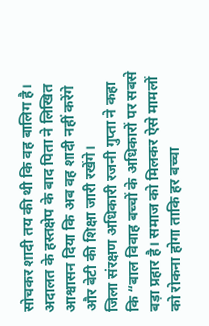सोचकर शादी तय की थी कि वह बालिग है। अदालत के हस्तक्षेप के बाद पिता ने लिखित आश्वासन दिया कि अब वह शादी नहीं करेंगे और बेटी की शिक्षा जारी रखेंगे।
जिला संरक्षण अधिकारी रजनी गुप्ता ने कहा कि “बाल विवाह बच्चों के अधिकारों पर सबसे बड़ा प्रहार है। समाज को मिलकर ऐसे मामलों को रोकना होगा ताकि हर बच्चा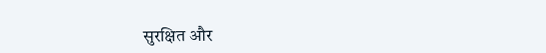सुरक्षित और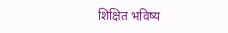शिक्षित भविष्य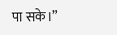पा सके।”